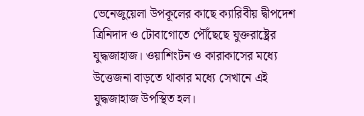ভেনেজুয়েলা উপকূলের কাছে ক্যারিবীয় দ্বীপদেশ ত্রিনিদাদ ও টোবাগোতে পৌঁছেছে যুক্তরাষ্ট্রের যুদ্ধজাহাজ। ওয়াশিংটন ও কারাকাসের মধ্যে উত্তেজনা বাড়তে থাকার মধ্যে সেখানে এই যুদ্ধজাহাজ উপস্থিত হল।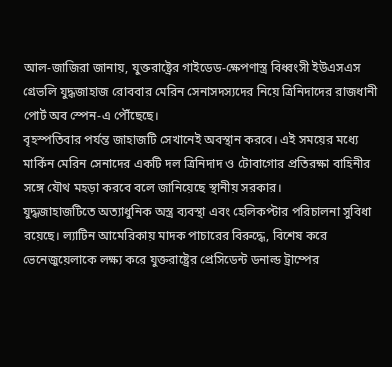আল-জাজিরা জানায়, যুক্তরাষ্ট্রের গাইডেড-ক্ষেপণাস্ত্র বিধ্বংসী ইউএসএস গ্রেভলি যুদ্ধজাহাজ রোববার মেরিন সেনাসদস্যদের নিয়ে ত্রিনিদাদের রাজধানী পোর্ট অব স্পেন-এ পৌঁছেছে।
বৃহস্পতিবার পর্যন্ত জাহাজটি সেখানেই অবস্থান করবে। এই সময়ের মধ্যে মার্কিন মেরিন সেনাদের একটি দল ত্রিনিদাদ ও টোবাগোর প্রতিরক্ষা বাহিনীর সঙ্গে যৌথ মহড়া করবে বলে জানিয়েছে স্থানীয় সরকার।
যুদ্ধজাহাজটিতে অত্যাধুনিক অস্ত্র ব্যবস্থা এবং হেলিকপ্টার পরিচালনা সুবিধা রয়েছে। ল্যাটিন আমেরিকায় মাদক পাচারের বিরুদ্ধে, বিশেষ করে ভেনেজুয়েলাকে লক্ষ্য করে যুক্তরাষ্ট্রের প্রেসিডেন্ট ডনাল্ড ট্রাম্পের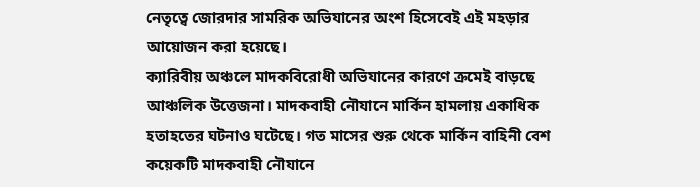নেতৃত্বে জোরদার সামরিক অভিযানের অংশ হিসেবেই এই মহড়ার আয়োজন করা হয়েছে।
ক্যারিবীয় অঞ্চলে মাদকবিরোধী অভিযানের কারণে ক্রমেই বাড়ছে আঞ্চলিক উত্তেজনা। মাদকবাহী নৌযানে মার্কিন হামলায় একাধিক হতাহতের ঘটনাও ঘটেছে। গত মাসের শুরু থেকে মার্কিন বাহিনী বেশ কয়েকটি মাদকবাহী নৌযানে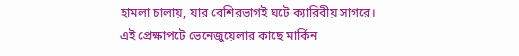হামলা চালায়, যার বেশিরভাগই ঘটে ক্যারিবীয় সাগরে।
এই প্রেক্ষাপটে ভেনেজুয়েলার কাছে মার্কিন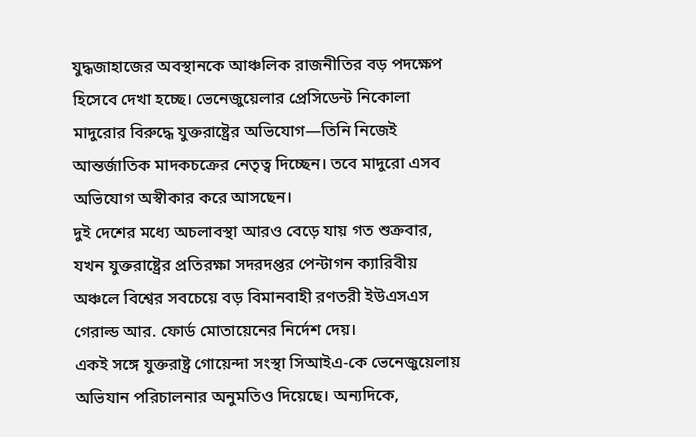যুদ্ধজাহাজের অবস্থানকে আঞ্চলিক রাজনীতির বড় পদক্ষেপ হিসেবে দেখা হচ্ছে। ভেনেজুয়েলার প্রেসিডেন্ট নিকোলা মাদুরোর বিরুদ্ধে যুক্তরাষ্ট্রের অভিযোগ—তিনি নিজেই আন্তর্জাতিক মাদকচক্রের নেতৃত্ব দিচ্ছেন। তবে মাদুরো এসব অভিযোগ অস্বীকার করে আসছেন।
দুই দেশের মধ্যে অচলাবস্থা আরও বেড়ে যায় গত শুক্রবার, যখন যুক্তরাষ্ট্রের প্রতিরক্ষা সদরদপ্তর পেন্টাগন ক্যারিবীয় অঞ্চলে বিশ্বের সবচেয়ে বড় বিমানবাহী রণতরী ইউএসএস গেরাল্ড আর. ফোর্ড মোতায়েনের নির্দেশ দেয়।
একই সঙ্গে যুক্তরাষ্ট্র গোয়েন্দা সংস্থা সিআইএ-কে ভেনেজুয়েলায় অভিযান পরিচালনার অনুমতিও দিয়েছে। অন্যদিকে,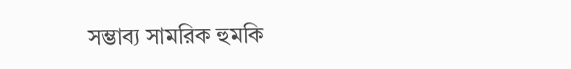সম্ভাব্য সামরিক হুমকি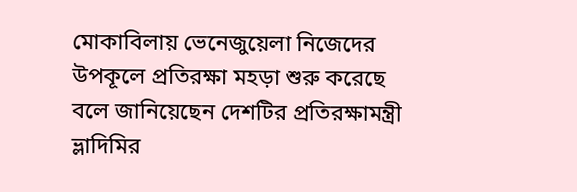মোকাবিলায় ভেনেজুয়েলা নিজেদের উপকূলে প্রতিরক্ষা মহড়া শুরু করেছে বলে জানিয়েছেন দেশটির প্রতিরক্ষামন্ত্রী ভ্লাদিমির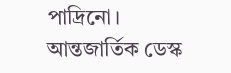পাদ্রিনো।
আন্তজার্তিক ডেস্ক